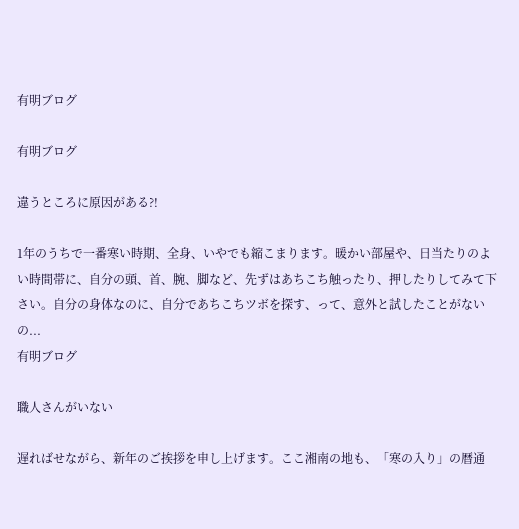有明ブログ

有明ブログ

違うところに原因がある?!

1年のうちで一番寒い時期、全身、いやでも縮こまります。暖かい部屋や、日当たりのよい時間帯に、自分の頭、首、腕、脚など、先ずはあちこち触ったり、押したりしてみて下さい。自分の身体なのに、自分であちこちツボを探す、って、意外と試したことがないの...
有明ブログ

職人さんがいない

遅ればせながら、新年のご挨拶を申し上げます。ここ湘南の地も、「寒の入り」の暦通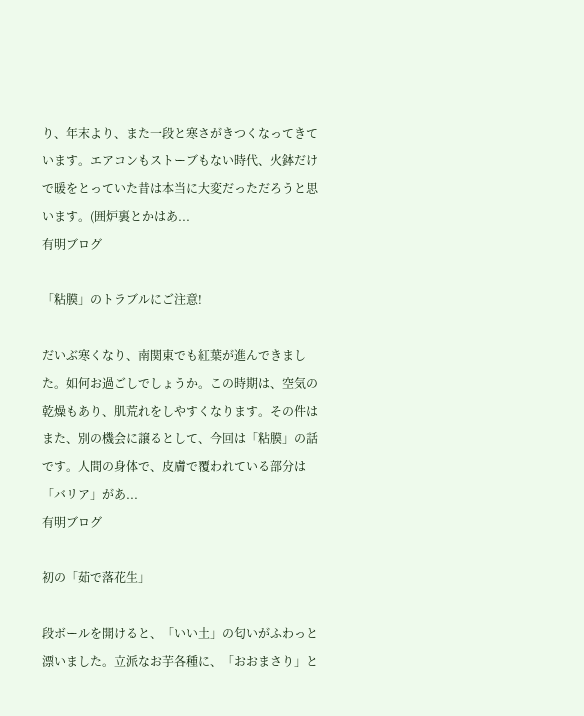り、年末より、また一段と寒さがきつくなってきています。エアコンもストーブもない時代、火鉢だけで暖をとっていた昔は本当に大変だっただろうと思います。(囲炉裏とかはあ...
有明ブログ

「粘膜」のトラブルにご注意!

だいぶ寒くなり、南関東でも紅葉が進んできました。如何お過ごしでしょうか。この時期は、空気の乾燥もあり、肌荒れをしやすくなります。その件はまた、別の機会に譲るとして、今回は「粘膜」の話です。人間の身体で、皮膚で覆われている部分は「バリア」があ...
有明ブログ

初の「茹で落花生」

段ボールを開けると、「いい土」の匂いがふわっと漂いました。立派なお芋各種に、「おおまさり」と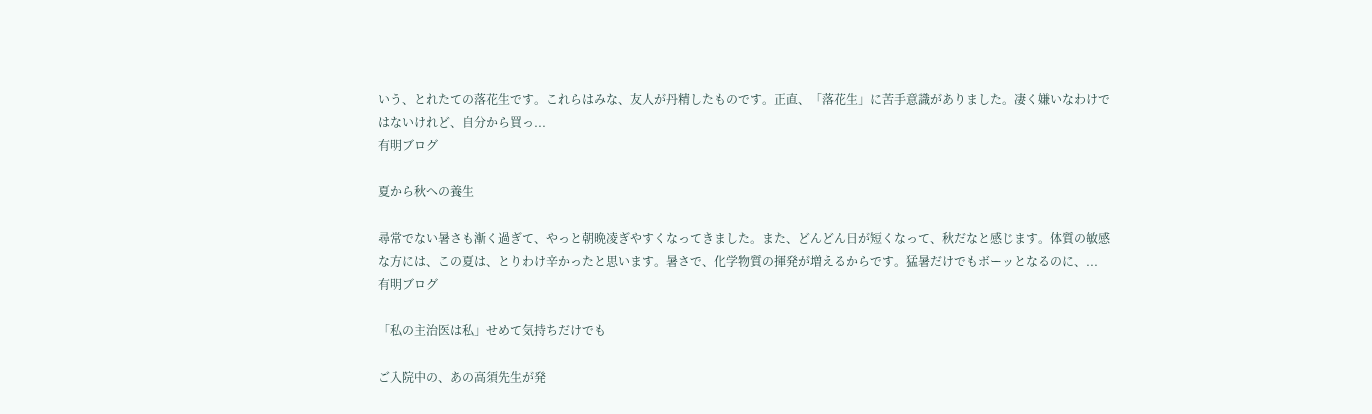いう、とれたての落花生です。これらはみな、友人が丹精したものです。正直、「落花生」に苦手意識がありました。凄く嫌いなわけではないけれど、自分から買っ...
有明ブログ

夏から秋への養生

尋常でない暑さも漸く過ぎて、やっと朝晩凌ぎやすくなってきました。また、どんどん日が短くなって、秋だなと感じます。体質の敏感な方には、この夏は、とりわけ辛かったと思います。暑さで、化学物質の揮発が増えるからです。猛暑だけでもボーッとなるのに、...
有明ブログ

「私の主治医は私」せめて気持ちだけでも

ご入院中の、あの高須先生が発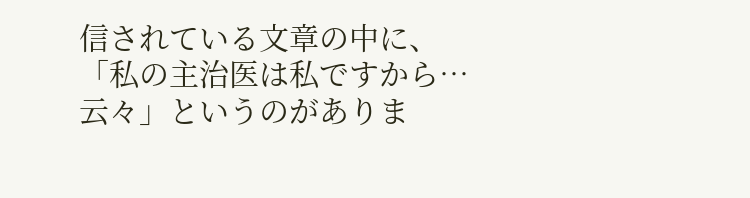信されている文章の中に、「私の主治医は私ですから…云々」というのがありま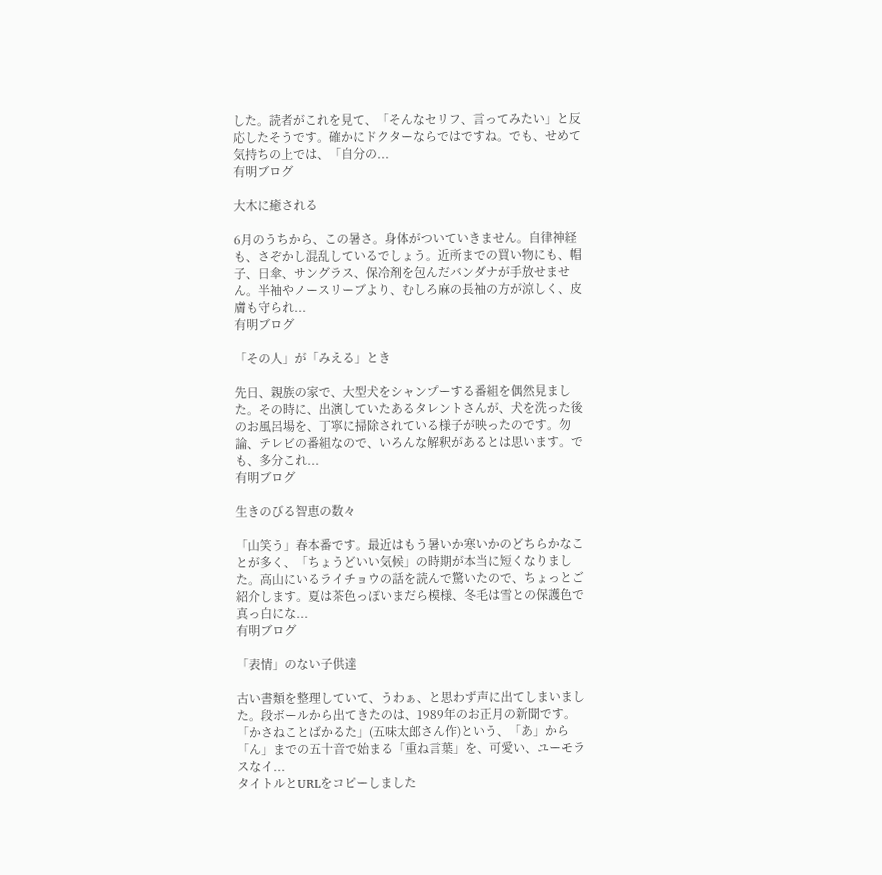した。読者がこれを見て、「そんなセリフ、言ってみたい」と反応したそうです。確かにドクターならではですね。でも、せめて気持ちの上では、「自分の...
有明ブログ

大木に癒される

6月のうちから、この暑さ。身体がついていきません。自律神経も、さぞかし混乱しているでしょう。近所までの買い物にも、帽子、日傘、サングラス、保冷剤を包んだバンダナが手放せません。半袖やノースリーブより、むしろ麻の長袖の方が涼しく、皮膚も守られ...
有明ブログ

「その人」が「みえる」とき

先日、親族の家で、大型犬をシャンプーする番組を偶然見ました。その時に、出演していたあるタレントさんが、犬を洗った後のお風呂場を、丁寧に掃除されている様子が映ったのです。勿論、テレビの番組なので、いろんな解釈があるとは思います。でも、多分これ...
有明ブログ

生きのびる智恵の数々

「山笑う」春本番です。最近はもう暑いか寒いかのどちらかなことが多く、「ちょうどいい気候」の時期が本当に短くなりました。高山にいるライチョウの話を読んで驚いたので、ちょっとご紹介します。夏は茶色っぽいまだら模様、冬毛は雪との保護色で真っ白にな...
有明ブログ

「表情」のない子供達

古い書類を整理していて、うわぁ、と思わず声に出てしまいました。段ボールから出てきたのは、1989年のお正月の新聞です。「かさねことばかるた」(五味太郎さん作)という、「あ」から「ん」までの五十音で始まる「重ね言葉」を、可愛い、ユーモラスなイ...
タイトルとURLをコピーしました